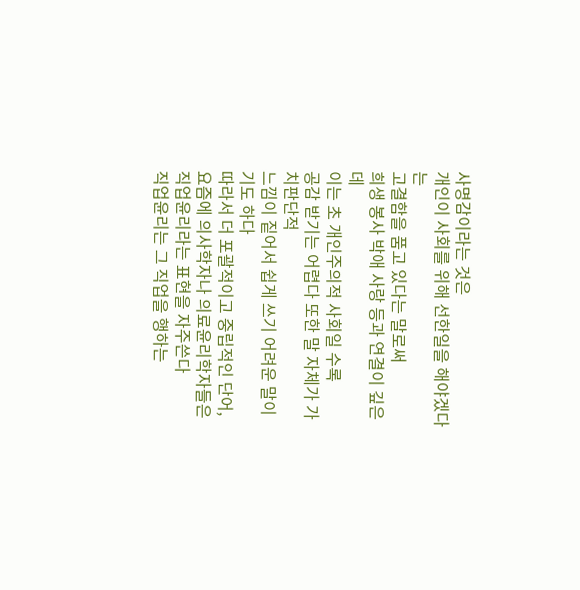사명감이라는 것은
개인이 사회를 위해 선한일을 해야겠다는
고결함을 품고 있다는 말로써
희생 봉사 박애 사랑 등과 연결이 깊은데
이는 초 개인주의적 사회일 수록
공감 받기는 어렵다 또한 말 자체가 가치판단적
느낌이 짙어서 쉽게 쓰기 어려운 말이기도 하다
따라서 더 포괄적이고 중립적인 단어,
요즘에 의사학자나 의료윤리학자들은
직업윤리라는 표현을 자주쓴다
직업윤리는 그 직업을 행하는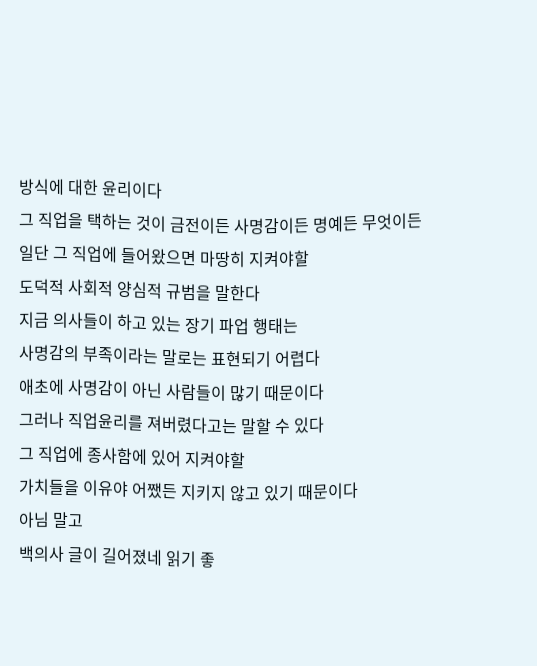방식에 대한 윤리이다
그 직업을 택하는 것이 금전이든 사명감이든 명예든 무엇이든
일단 그 직업에 들어왔으면 마땅히 지켜야할
도덕적 사회적 양심적 규범을 말한다
지금 의사들이 하고 있는 장기 파업 행태는
사명감의 부족이라는 말로는 표현되기 어렵다
애초에 사명감이 아닌 사람들이 많기 때문이다
그러나 직업윤리를 져버렸다고는 말할 수 있다
그 직업에 종사함에 있어 지켜야할
가치들을 이유야 어쨌든 지키지 않고 있기 때문이다
아님 말고
백의사 글이 길어졌네 읽기 좋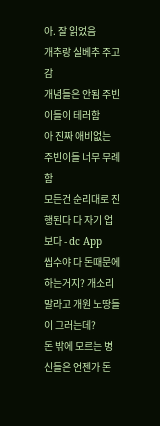아. 잘 읽었음
개추랑 실베추 주고 감
개념들은 안됨 주빈이들이 테러함
아 진짜 애비없는 주빈이들 너무 무례함
모든건 순리대로 진행된다 다 자기 업보다 - dc App
씹수야 다 돈때문에 하는거지? 개소리 말라고 개원 노땅들이 그러는데?
돈 밖에 모르는 병신들은 언젠가 돈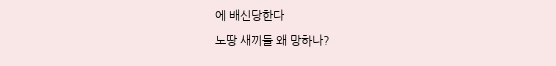에 배신당한다
노땅 새끼들 왜 망하나?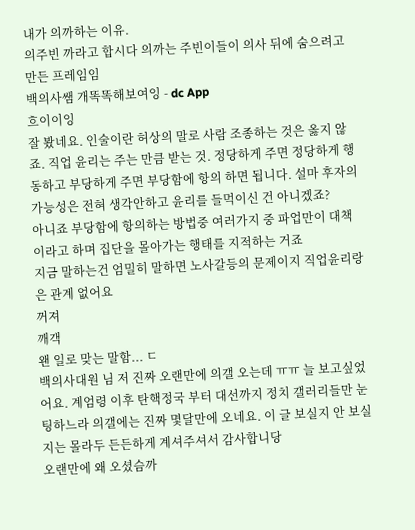내가 의까하는 이유.
의주빈 까라고 합시다 의까는 주빈이들이 의사 뒤에 숨으려고 만든 프레임임
백의사쌤 개똑똑해보여잉 - dc App
흐이이잉
잘 봤네요. 인술이란 허상의 말로 사람 조종하는 것은 옳지 않죠. 직업 윤리는 주는 만큼 받는 것. 정당하게 주면 정당하게 행동하고 부당하게 주면 부당함에 항의 하면 됩니다. 설마 후자의 가능성은 전혀 생각안하고 윤리를 들먹이신 건 아니겠죠?
아니죠 부당함에 항의하는 방법중 여러가지 중 파업만이 대책이라고 하며 집단을 몰아가는 행태를 지적하는 거죠
지금 말하는건 엄밀히 말하면 노사갈등의 문제이지 직업윤리랑은 관계 없어요
꺼져
깨객
왠 일로 맞는 말함... ㄷ
백의사대원 님 저 진짜 오랜만에 의갤 오는데 ㅠㅠ 늘 보고싶었어요. 계엄령 이후 탄핵정국 부터 대선까지 정치 갤러리들만 눈팅하느라 의갤에는 진짜 몇달만에 오네요. 이 글 보실지 안 보실지는 몰라두 든든하게 계셔주셔서 감사합니당
오랜만에 왜 오셨슴까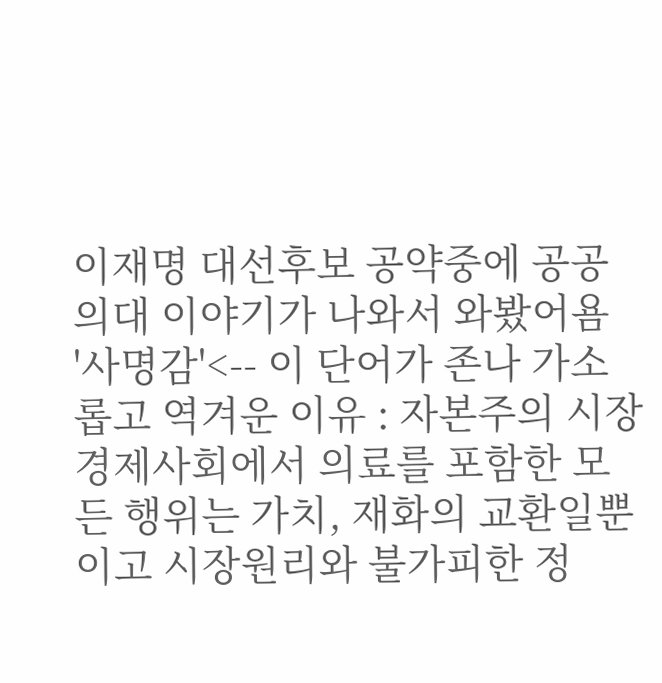이재명 대선후보 공약중에 공공의대 이야기가 나와서 와봤어욤
'사명감'<-- 이 단어가 존나 가소롭고 역겨운 이유 : 자본주의 시장경제사회에서 의료를 포함한 모든 행위는 가치, 재화의 교환일뿐이고 시장원리와 불가피한 정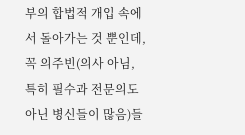부의 합법적 개입 속에서 돌아가는 것 뿐인데, 꼭 의주빈(의사 아님, 특히 필수과 전문의도 아닌 병신들이 많음)들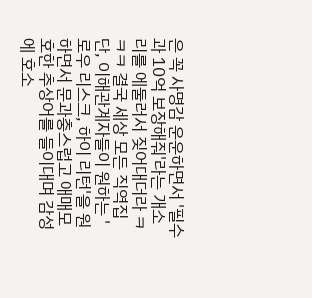은 꼭 사명감 운운하면서 '필수과 10억 보장해줘'라는 개소리를 에둘러서 짖어대더라 ㅋㅋㅋ 결국 세상 모든 직역집단, 이해관계자들이 원하는 '로우 리스크, 하이 리턴'을 원하면서 문과충스럽고 애매모호한 추상어를 들이대며 감성에 호소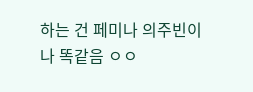하는 건 페미나 의주빈이나 똑같음 ㅇㅇ